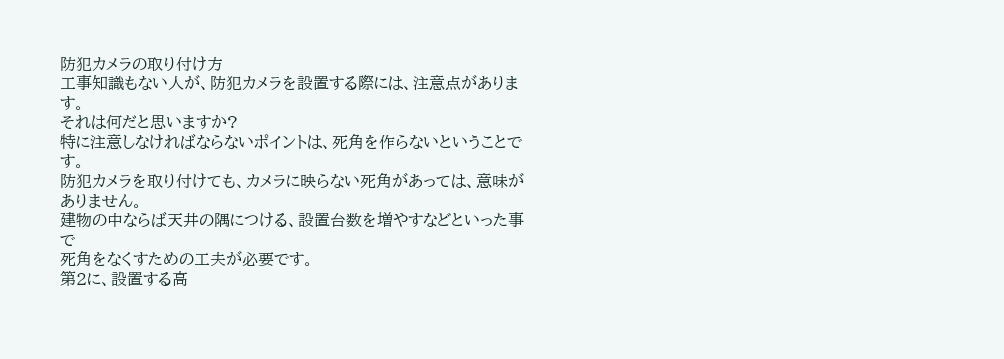防犯カメラの取り付け方
工事知識もない人が、防犯カメラを設置する際には、注意点があります。
それは何だと思いますか?
特に注意しなければならないポイントは、死角を作らないということです。
防犯カメラを取り付けても、カメラに映らない死角があっては、意味が
ありません。
建物の中ならば天井の隅につける、設置台数を増やすなどといった事で
死角をなくすための工夫が必要です。
第2に、設置する高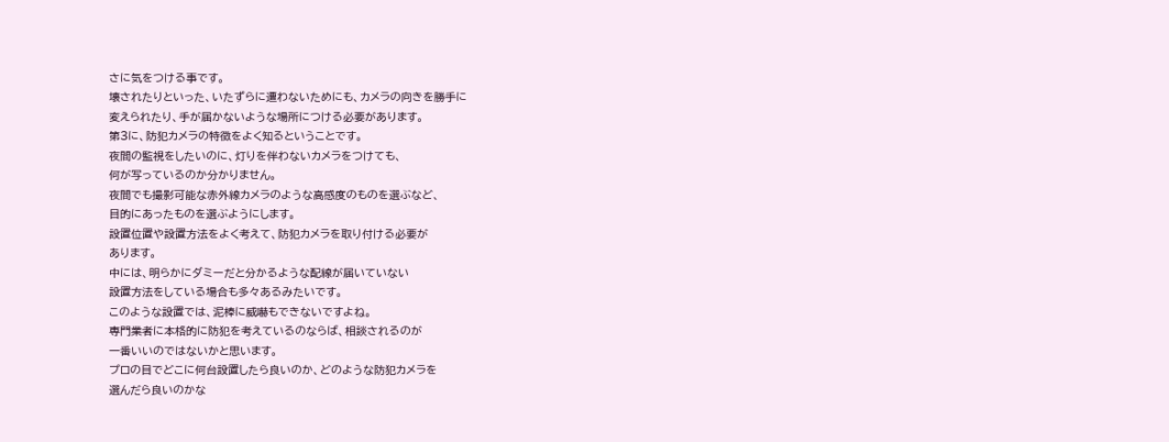さに気をつける事です。
壊されたりといった、いたずらに遭わないためにも、カメラの向きを勝手に
変えられたり、手が届かないような場所につける必要があります。
第3に、防犯カメラの特徴をよく知るということです。
夜間の監視をしたいのに、灯りを伴わないカメラをつけても、
何が写っているのか分かりません。
夜間でも撮影可能な赤外線カメラのような高感度のものを選ぶなど、
目的にあったものを選ぶようにします。
設置位置や設置方法をよく考えて、防犯カメラを取り付ける必要が
あります。
中には、明らかにダミーだと分かるような配線が届いていない
設置方法をしている場合も多々あるみたいです。
このような設置では、泥棒に威嚇もできないですよね。
専門業者に本格的に防犯を考えているのならば、相談されるのが
一番いいのではないかと思います。
プロの目でどこに何台設置したら良いのか、どのような防犯カメラを
選んだら良いのかな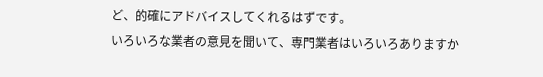ど、的確にアドバイスしてくれるはずです。
いろいろな業者の意見を聞いて、専門業者はいろいろありますか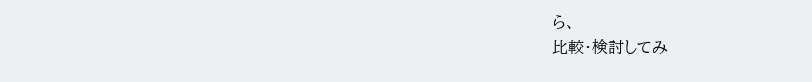ら、
比較・検討してみ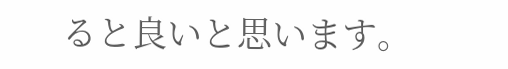ると良いと思います。